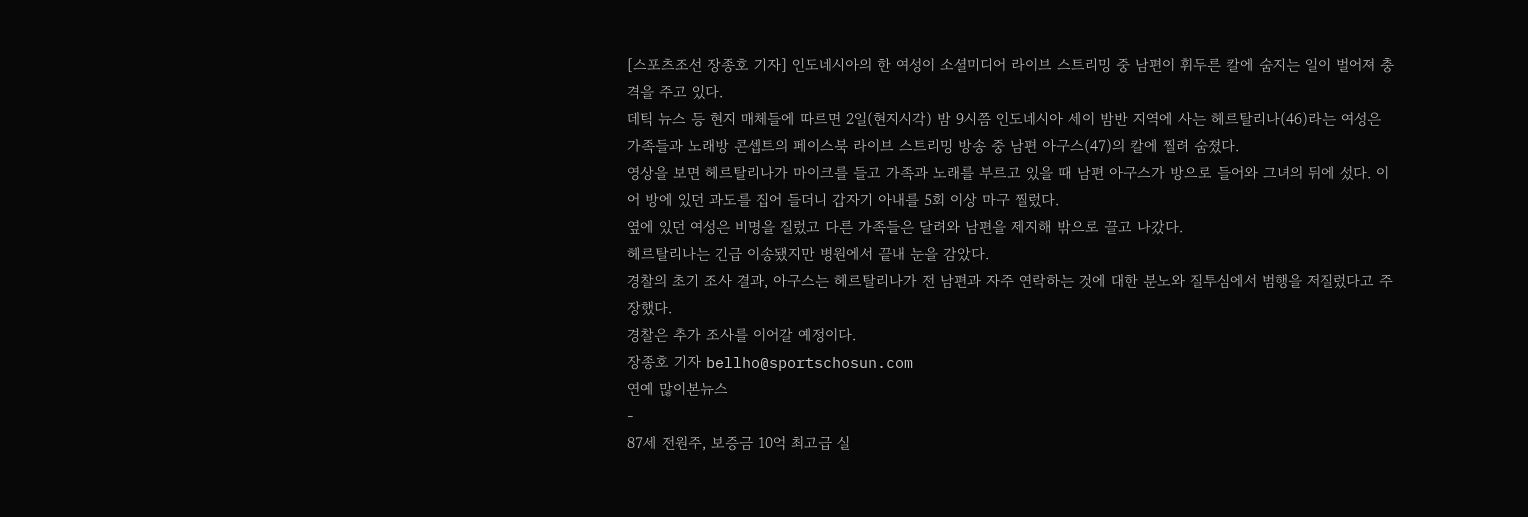[스포츠조선 장종호 기자] 인도네시아의 한 여성이 소셜미디어 라이브 스트리밍 중 남편이 휘두른 칼에 숨지는 일이 벌어져 충격을 주고 있다.
데틱 뉴스 등 현지 매체들에 따르면 2일(현지시각) 밤 9시쯤 인도네시아 세이 밤반 지역에 사는 헤르탈리나(46)라는 여성은 가족들과 노래방 콘셉트의 페이스북 라이브 스트리밍 방송 중 남편 아구스(47)의 칼에 찔려 숨졌다.
영상을 보면 헤르탈리나가 마이크를 들고 가족과 노래를 부르고 있을 때 남편 아구스가 방으로 들어와 그녀의 뒤에 섰다. 이어 방에 있던 과도를 집어 들더니 갑자기 아내를 5회 이상 마구 찔렀다.
옆에 있던 여성은 비명을 질렀고 다른 가족들은 달려와 남편을 제지해 밖으로 끌고 나갔다.
헤르탈리나는 긴급 이송됐지만 병원에서 끝내 눈을 감았다.
경찰의 초기 조사 결과, 아구스는 헤르탈리나가 전 남편과 자주 연락하는 것에 대한 분노와 질투심에서 범행을 저질렀다고 주장했다.
경찰은 추가 조사를 이어갈 예정이다.
장종호 기자 bellho@sportschosun.com
연예 많이본뉴스
-
87세 전원주, 보증금 10억 최고급 실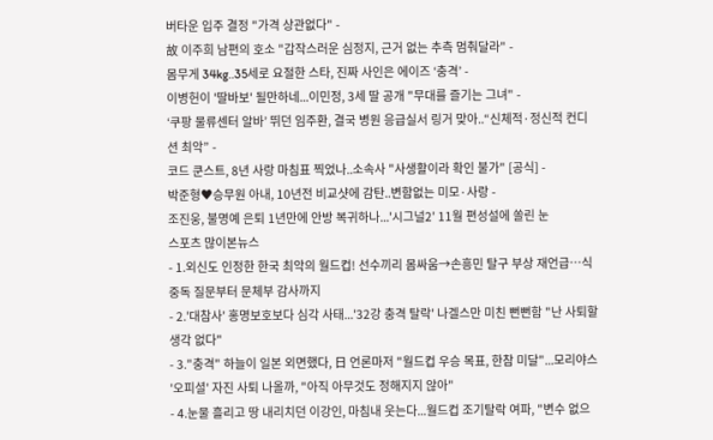버타운 입주 결정 "가격 상관없다" -
故 이주희 남편의 호소 "갑작스러운 심정지, 근거 없는 추측 멈춰달라" -
몸무게 34kg..35세로 요절한 스타, 진짜 사인은 에이즈 ‘충격’ -
이병헌이 '딸바보' 될만하네...이민정, 3세 딸 공개 "무대를 즐기는 그녀" -
‘쿠팡 물류센터 알바’ 뛰던 임주환, 결국 병원 응급실서 링거 맞아..“신체적·정신적 컨디션 최악” -
코드 쿤스트, 8년 사랑 마침표 찍었나..소속사 "사생활이라 확인 불가" [공식] -
박준형♥승무원 아내, 10년전 비교샷에 감탄..변함없는 미모·사랑 -
조진웅, 불명예 은퇴 1년만에 안방 복귀하나...'시그널2' 11월 편성설에 쏠린 눈
스포츠 많이본뉴스
- 1.외신도 인정한 한국 최악의 월드컵! 선수끼리 몸싸움→손흥민 탈구 부상 재언급…식중독 질문부터 문체부 감사까지
- 2.'대참사' 홍명보호보다 심각 사태...'32강 충격 탈락' 나겔스만 미친 뻔뻔함 "난 사퇴할 생각 없다"
- 3."충격" 하늘이 일본 외면했다, 日 언론마저 "월드컵 우승 목표, 한참 미달"...모리야스 '오피셜' 자진 사퇴 나올까, "아직 아무것도 정해지지 않아"
- 4.눈물 흘리고 땅 내리치던 이강인, 마침내 웃는다...월드컵 조기탈락 여파, "변수 없으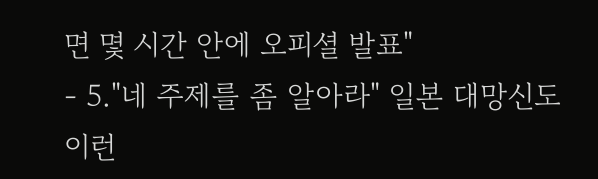면 몇 시간 안에 오피셜 발표"
- 5."네 주제를 좀 알아라" 일본 대망신도 이런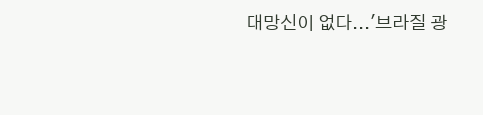대망신이 없다...'브라질 광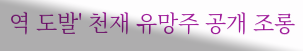역 도발' 천재 유망주 공개 조롱